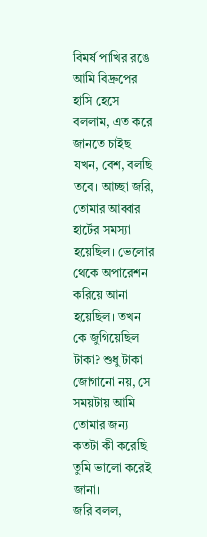বিমর্ষ পাখির রঙে
আমি বিদ্রুপের হাসি হেসে বললাম, এত করে জানতে চাইছ যখন, বেশ, বলছি তবে। আচ্ছা জরি, তোমার আব্বার হার্টের সমস্যা হয়েছিল। ভেলোর থেকে অপারেশন করিয়ে আনা হয়েছিল। তখন কে জুগিয়েছিল টাকা? শুধু টাকা জোগানো নয়, সে সময়টায় আমি তোমার জন্য কতটা কী করেছি তুমি ভালো করেই জানা।
জরি বলল,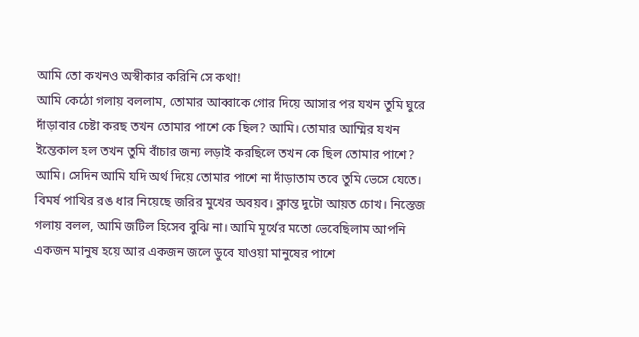আমি তো কখনও অস্বীকার করিনি সে কথা!
আমি কেঠো গলায় বললাম, তোমার আব্বাকে গোর দিয়ে আসার পর যখন তুমি ঘুরে দাঁড়াবার চেষ্টা করছ তখন তোমার পাশে কে ছিল? আমি। তোমার আম্মির যখন ইন্তেকাল হল তখন তুমি বাঁচার জন্য লড়াই করছিলে তখন কে ছিল তোমার পাশে? আমি। সেদিন আমি যদি অর্থ দিয়ে তোমার পাশে না দাঁড়াতাম তবে তুমি ভেসে যেতে।
বিমর্ষ পাখির রঙ ধার নিয়েছে জরির মুখের অবয়ব। ক্লান্ত দুটো আয়ত চোখ। নিস্তেজ গলায় বলল, আমি জটিল হিসেব বুঝি না। আমি মূর্খের মতো ভেবেছিলাম আপনি একজন মানুষ হয়ে আর একজন জলে ডুবে যাওয়া মানুষের পাশে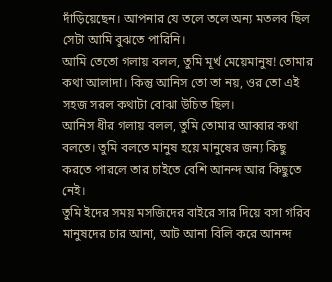দাঁড়িয়েছেন। আপনার যে তলে তলে অন্য মতলব ছিল সেটা আমি বুঝতে পারিনি।
আমি তেতো গলায় বলল, তুমি মূর্খ মেয়েমানুষ! তোমার কথা আলাদা। কিন্তু আনিস তো তা নয়, ওর তো এই সহজ সরল কথাটা বোঝা উচিত ছিল।
আনিস ধীর গলায় বলল, তুমি তোমার আব্বার কথা বলতে। তুমি বলতে মানুষ হয়ে মানুষের জন্য কিছু করতে পারলে তার চাইতে বেশি আনন্দ আর কিছুতে নেই।
তুমি ইদের সময় মসজিদের বাইরে সার দিয়ে বসা গরিব মানুষদের চার আনা, আট আনা বিলি করে আনন্দ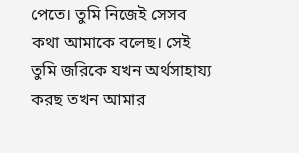পেতে। তুমি নিজেই সেসব কথা আমাকে বলেছ। সেই তুমি জরিকে যখন অর্থসাহায্য করছ তখন আমার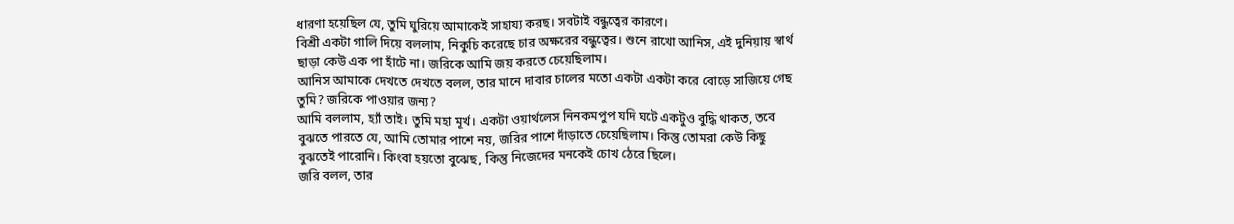ধারণা হয়েছিল যে, তুমি ঘুরিয়ে আমাকেই সাহায্য করছ। সবটাই বন্ধুত্বের কারণে।
বিশ্রী একটা গালি দিয়ে বললাম, নিকুচি করেছে চার অক্ষরের বন্ধুত্বের। শুনে রাখো আনিস, এই দুনিয়ায় স্বার্থ ছাড়া কেউ এক পা হাঁটে না। জরিকে আমি জয় করতে চেয়েছিলাম।
আনিস আমাকে দেখতে দেখতে বলল, তার মানে দাবার চালের মতো একটা একটা করে বোড়ে সাজিয়ে গেছ তুমি? জরিকে পাওয়ার জন্য?
আমি বললাম, হ্যাঁ তাই। তুমি মহা মূর্খ। একটা ওয়ার্থলেস নিনকমপুপ যদি ঘটে একটুও বুদ্ধি থাকত, তবে বুঝতে পারতে যে, আমি তোমার পাশে নয়, জরির পাশে দাঁড়াতে চেয়েছিলাম। কিন্তু তোমরা কেউ কিছু বুঝতেই পারোনি। কিংবা হয়তো বুঝেছ, কিন্তু নিজেদের মনকেই চোখ ঠেরে ছিলে।
জরি বলল, তার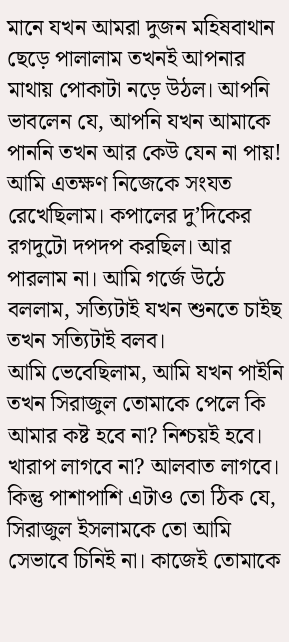মানে যখন আমরা দুজন মহিষবাথান ছেড়ে পালালাম তখনই আপনার মাথায় পোকাটা নড়ে উঠল। আপনি ভাবলেন যে, আপনি যখন আমাকে পাননি তখন আর কেউ যেন না পায়!
আমি এতক্ষণ নিজেকে সংযত রেখেছিলাম। কপালের দু’দিকের রগদুটো দপদপ করছিল। আর পারলাম না। আমি গর্জে উঠে বললাম, সত্যিটাই যখন শুনতে চাইছ তখন সত্যিটাই বলব।
আমি ভেবেছিলাম, আমি যখন পাইনি তখন সিরাজুল তোমাকে পেলে কি আমার কষ্ট হবে না? নিশ্চয়ই হবে। খারাপ লাগবে না? আলবাত লাগবে। কিন্তু পাশাপাশি এটাও তো ঠিক যে, সিরাজুল ইসলামকে তো আমি সেভাবে চিনিই না। কাজেই তোমাকে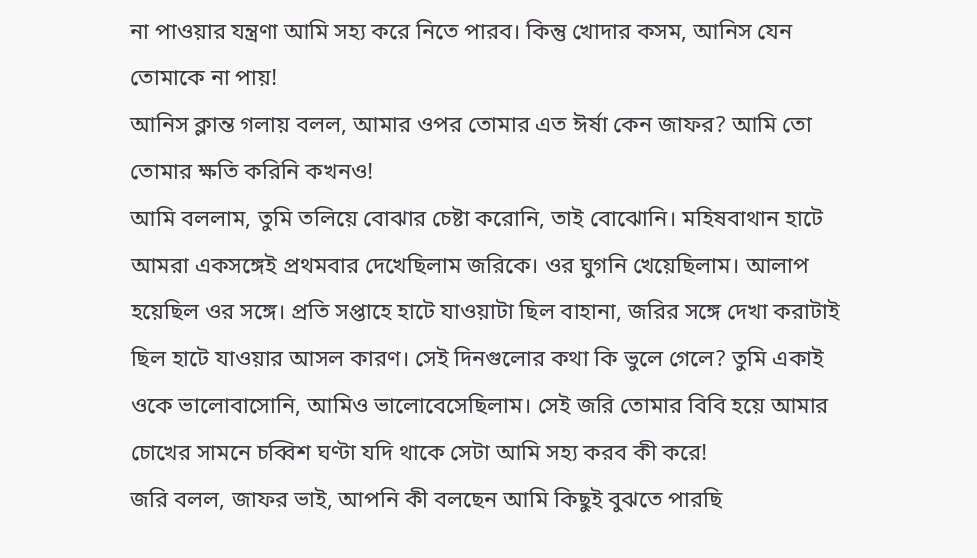না পাওয়ার যন্ত্রণা আমি সহ্য করে নিতে পারব। কিন্তু খোদার কসম, আনিস যেন তোমাকে না পায়!
আনিস ক্লান্ত গলায় বলল, আমার ওপর তোমার এত ঈর্ষা কেন জাফর? আমি তো তোমার ক্ষতি করিনি কখনও!
আমি বললাম, তুমি তলিয়ে বোঝার চেষ্টা করোনি, তাই বোঝোনি। মহিষবাথান হাটে আমরা একসঙ্গেই প্রথমবার দেখেছিলাম জরিকে। ওর ঘুগনি খেয়েছিলাম। আলাপ হয়েছিল ওর সঙ্গে। প্রতি সপ্তাহে হাটে যাওয়াটা ছিল বাহানা, জরির সঙ্গে দেখা করাটাই ছিল হাটে যাওয়ার আসল কারণ। সেই দিনগুলোর কথা কি ভুলে গেলে? তুমি একাই ওকে ভালোবাসোনি, আমিও ভালোবেসেছিলাম। সেই জরি তোমার বিবি হয়ে আমার চোখের সামনে চব্বিশ ঘণ্টা যদি থাকে সেটা আমি সহ্য করব কী করে!
জরি বলল, জাফর ভাই, আপনি কী বলছেন আমি কিছুই বুঝতে পারছি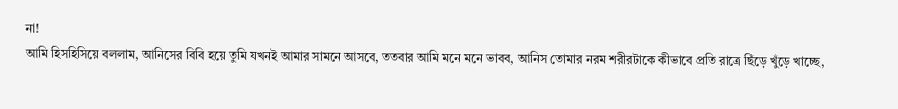না!
আমি হিসহিসিয়ে বললাম, আনিসের বিবি হয়ে তুমি যখনই আমার সামনে আসবে, ততবার আমি মনে মনে ভাবব, আনিস তোমার নরম শরীরটাকে কীভাবে প্রতি রাত্রে ছিঁড়ে খুঁড়ে খাচ্ছে,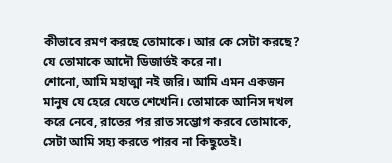কীভাবে রমণ করছে তোমাকে। আর কে সেটা করছে? যে তোমাকে আদৌ ডিজার্ভই করে না।
শোনো, আমি মহাত্মা নই জরি। আমি এমন একজন মানুষ যে হেরে যেতে শেখেনি। তোমাকে আনিস দখল করে নেবে, রাতের পর রাত সম্ভোগ করবে তোমাকে, সেটা আমি সহ্য করতে পারব না কিছুতেই।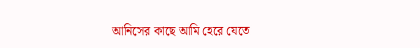আনিসের কাছে আমি হেরে যেতে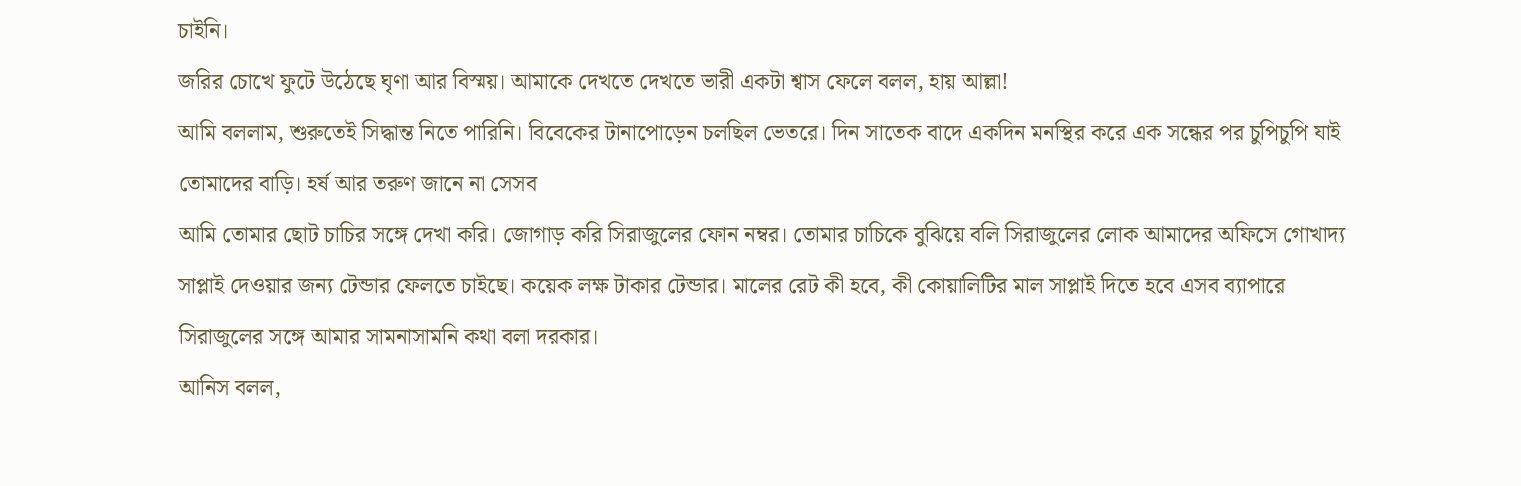চাইনি।
জরির চোখে ফুটে উঠেছে ঘৃণা আর বিস্ময়। আমাকে দেখতে দেখতে ভারী একটা শ্বাস ফেলে বলল, হায় আল্লা!
আমি বললাম, শুরুতেই সিদ্ধান্ত নিতে পারিনি। বিবেকের টানাপোড়েন চলছিল ভেতরে। দিন সাতেক বাদে একদিন মনস্থির করে এক সন্ধের পর চুপিচুপি যাই তোমাদের বাড়ি। হর্ষ আর তরুণ জানে না সেসব
আমি তোমার ছোট চাচির সঙ্গে দেখা করি। জোগাড় করি সিরাজুলের ফোন নম্বর। তোমার চাচিকে বুঝিয়ে বলি সিরাজুলের লোক আমাদের অফিসে গোখাদ্য সাপ্লাই দেওয়ার জন্য টেন্ডার ফেলতে চাইছে। কয়েক লক্ষ টাকার টেন্ডার। মালের রেট কী হবে, কী কোয়ালিটির মাল সাপ্লাই দিতে হবে এসব ব্যাপারে সিরাজুলের সঙ্গে আমার সামনাসামনি কথা বলা দরকার।
আনিস বলল,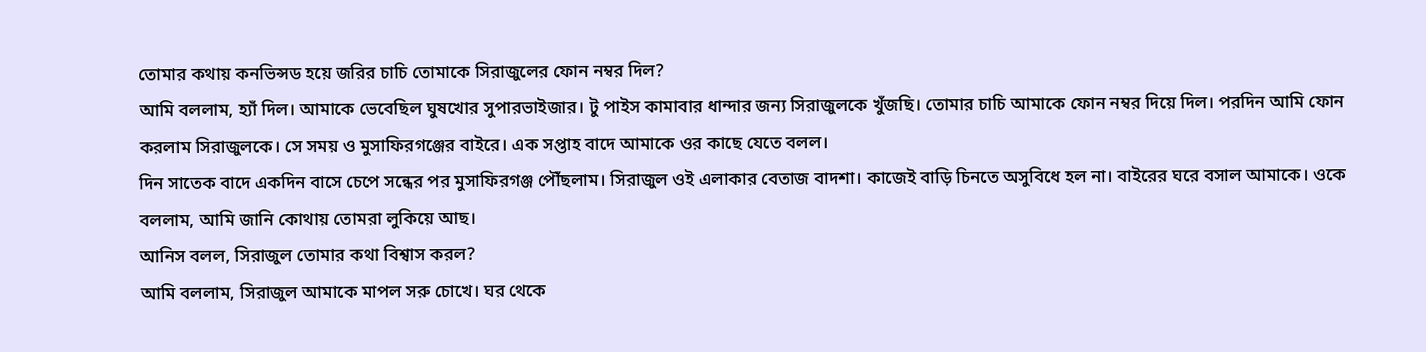তোমার কথায় কনভিন্সড হয়ে জরির চাচি তোমাকে সিরাজুলের ফোন নম্বর দিল?
আমি বললাম, হ্যাঁ দিল। আমাকে ভেবেছিল ঘুষখোর সুপারভাইজার। টু পাইস কামাবার ধান্দার জন্য সিরাজুলকে খুঁজছি। তোমার চাচি আমাকে ফোন নম্বর দিয়ে দিল। পরদিন আমি ফোন করলাম সিরাজুলকে। সে সময় ও মুসাফিরগঞ্জের বাইরে। এক সপ্তাহ বাদে আমাকে ওর কাছে যেতে বলল।
দিন সাতেক বাদে একদিন বাসে চেপে সন্ধের পর মুসাফিরগঞ্জ পৌঁছলাম। সিরাজুল ওই এলাকার বেতাজ বাদশা। কাজেই বাড়ি চিনতে অসুবিধে হল না। বাইরের ঘরে বসাল আমাকে। ওকে বললাম, আমি জানি কোথায় তোমরা লুকিয়ে আছ।
আনিস বলল, সিরাজুল তোমার কথা বিশ্বাস করল?
আমি বললাম, সিরাজুল আমাকে মাপল সরু চোখে। ঘর থেকে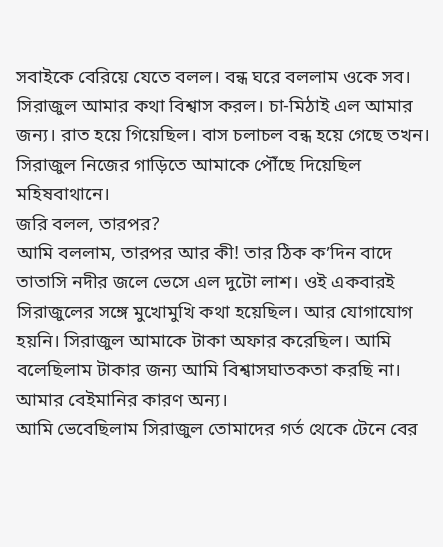সবাইকে বেরিয়ে যেতে বলল। বন্ধ ঘরে বললাম ওকে সব। সিরাজুল আমার কথা বিশ্বাস করল। চা-মিঠাই এল আমার জন্য। রাত হয়ে গিয়েছিল। বাস চলাচল বন্ধ হয়ে গেছে তখন। সিরাজুল নিজের গাড়িতে আমাকে পৌঁছে দিয়েছিল মহিষবাথানে।
জরি বলল, তারপর?
আমি বললাম, তারপর আর কী! তার ঠিক ক’দিন বাদে তাতাসি নদীর জলে ভেসে এল দুটো লাশ। ওই একবারই সিরাজুলের সঙ্গে মুখোমুখি কথা হয়েছিল। আর যোগাযোগ হয়নি। সিরাজুল আমাকে টাকা অফার করেছিল। আমি বলেছিলাম টাকার জন্য আমি বিশ্বাসঘাতকতা করছি না। আমার বেইমানির কারণ অন্য।
আমি ভেবেছিলাম সিরাজুল তোমাদের গর্ত থেকে টেনে বের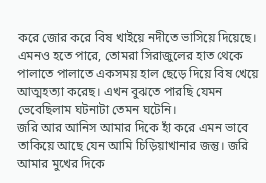করে জোর করে বিষ খাইয়ে নদীতে ভাসিয়ে দিয়েছে। এমনও হতে পারে, তোমরা সিরাজুলের হাত থেকে পালাতে পালাতে একসময় হাল ছেড়ে দিয়ে বিষ খেয়ে আত্মহত্যা করেছ। এখন বুঝতে পারছি যেমন ভেবেছিলাম ঘটনাটা তেমন ঘটেনি।
জরি আর আনিস আমার দিকে হাঁ করে এমন ভাবে তাকিয়ে আছে যেন আমি চিড়িয়াখানার জন্তু। জরি আমার মুখের দিকে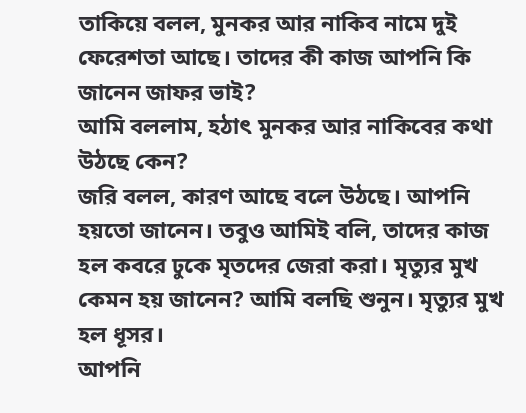তাকিয়ে বলল, মুনকর আর নাকিব নামে দুই ফেরেশতা আছে। তাদের কী কাজ আপনি কি জানেন জাফর ভাই?
আমি বললাম, হঠাৎ মুনকর আর নাকিবের কথা উঠছে কেন?
জরি বলল, কারণ আছে বলে উঠছে। আপনি হয়তো জানেন। তবুও আমিই বলি, তাদের কাজ হল কবরে ঢুকে মৃতদের জেরা করা। মৃত্যুর মুখ কেমন হয় জানেন? আমি বলছি শুনুন। মৃত্যুর মুখ হল ধূসর।
আপনি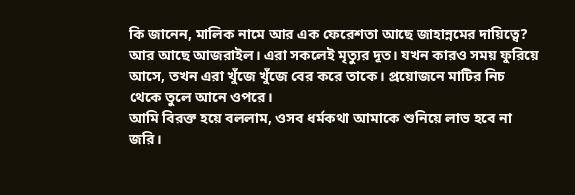কি জানেন, মালিক নামে আর এক ফেরেশতা আছে জাহান্নমের দায়িত্বে? আর আছে আজরাইল। এরা সকলেই মৃত্যুর দূত। যখন কারও সময় ফুরিয়ে আসে, তখন এরা খুঁজে খুঁজে বের করে তাকে। প্রয়োজনে মাটির নিচ থেকে তুলে আনে ওপরে।
আমি বিরক্ত হয়ে বললাম, ওসব ধর্মকথা আমাকে শুনিয়ে লাভ হবে না জরি।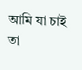আমি যা চাই তা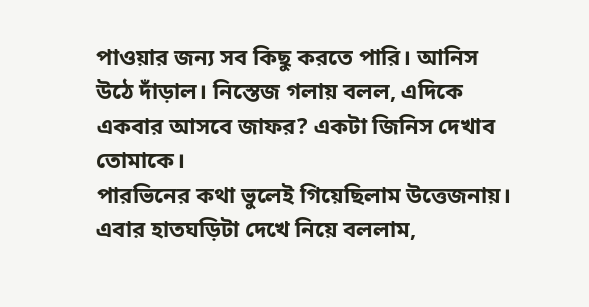পাওয়ার জন্য সব কিছু করতে পারি। আনিস উঠে দাঁড়াল। নিস্তেজ গলায় বলল, এদিকে একবার আসবে জাফর? একটা জিনিস দেখাব তোমাকে।
পারভিনের কথা ভুলেই গিয়েছিলাম উত্তেজনায়। এবার হাতঘড়িটা দেখে নিয়ে বললাম,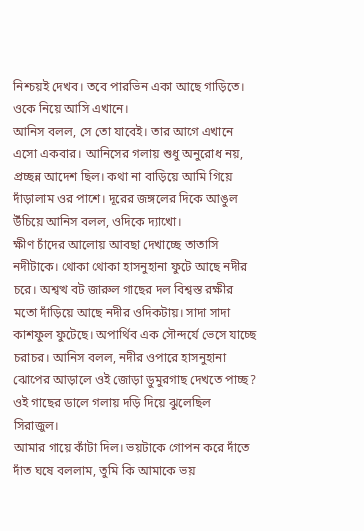নিশ্চয়ই দেখব। তবে পারভিন একা আছে গাড়িতে। ওকে নিয়ে আসি এখানে।
আনিস বলল, সে তো যাবেই। তার আগে এখানে এসো একবার। আনিসের গলায় শুধু অনুরোধ নয়, প্রচ্ছন্ন আদেশ ছিল। কথা না বাড়িয়ে আমি গিয়ে দাঁড়ালাম ওর পাশে। দূরের জঙ্গলের দিকে আঙুল উঁচিয়ে আনিস বলল, ওদিকে দ্যাখো।
ক্ষীণ চাঁদের আলোয় আবছা দেখাচ্ছে তাতাসি নদীটাকে। থোকা থোকা হাসনুহানা ফুটে আছে নদীর চরে। অশ্বত্থ বট জারুল গাছের দল বিশ্বস্ত রক্ষীর মতো দাঁড়িয়ে আছে নদীর ওদিকটায়। সাদা সাদা কাশফুল ফুটেছে। অপার্থিব এক সৌন্দর্যে ভেসে যাচ্ছে চরাচর। আনিস বলল, নদীর ওপারে হাসনুহানা ঝোপের আড়ালে ওই জোড়া ডুমুরগাছ দেখতে পাচ্ছ? ওই গাছের ডালে গলায় দড়ি দিয়ে ঝুলেছিল সিরাজুল।
আমার গায়ে কাঁটা দিল। ভয়টাকে গোপন করে দাঁতে দাঁত ঘষে বললাম, তুমি কি আমাকে ভয়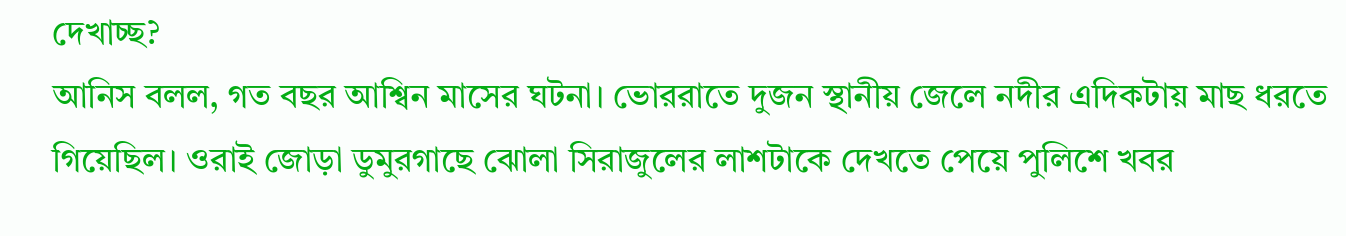দেখাচ্ছ?
আনিস বলল, গত বছর আশ্বিন মাসের ঘটনা। ভোররাতে দুজন স্থানীয় জেলে নদীর এদিকটায় মাছ ধরতে গিয়েছিল। ওরাই জোড়া ডুমুরগাছে ঝোলা সিরাজুলের লাশটাকে দেখতে পেয়ে পুলিশে খবর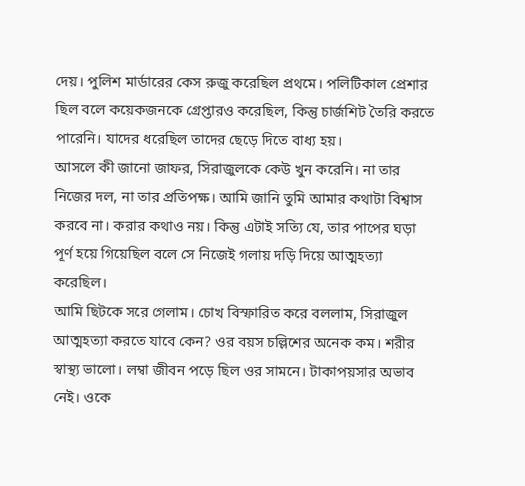দেয়। পুলিশ মার্ডারের কেস রুজু করেছিল প্রথমে। পলিটিকাল প্রেশার ছিল বলে কয়েকজনকে গ্রেপ্তারও করেছিল, কিন্তু চার্জশিট তৈরি করতে পারেনি। যাদের ধরেছিল তাদের ছেড়ে দিতে বাধ্য হয়।
আসলে কী জানো জাফর, সিরাজুলকে কেউ খুন করেনি। না তার নিজের দল, না তার প্রতিপক্ষ। আমি জানি তুমি আমার কথাটা বিশ্বাস করবে না। করার কথাও নয়। কিন্তু এটাই সত্যি যে, তার পাপের ঘড়া পূর্ণ হয়ে গিয়েছিল বলে সে নিজেই গলায় দড়ি দিয়ে আত্মহত্যা করেছিল।
আমি ছিটকে সরে গেলাম। চোখ বিস্ফারিত করে বললাম, সিরাজুল আত্মহত্যা করতে যাবে কেন? ওর বয়স চল্লিশের অনেক কম। শরীর স্বাস্থ্য ভালো। লম্বা জীবন পড়ে ছিল ওর সামনে। টাকাপয়সার অভাব নেই। ওকে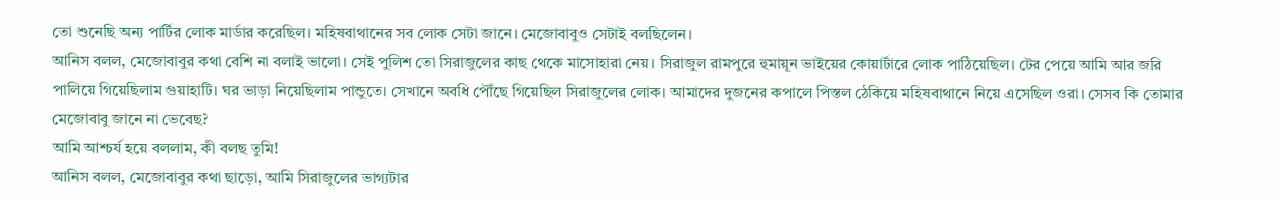তো শুনেছি অন্য পার্টির লোক মার্ডার করেছিল। মহিষবাথানের সব লোক সেটা জানে। মেজোবাবুও সেটাই বলছিলেন।
আনিস বলল, মেজোবাবুর কথা বেশি না বলাই ভালো। সেই পুলিশ তো সিরাজুলের কাছ থেকে মাসোহারা নেয়। সিরাজুল রামপুরে হুমায়ূন ভাইয়ের কোয়ার্টারে লোক পাঠিয়েছিল। টের পেয়ে আমি আর জরি পালিয়ে গিয়েছিলাম গুয়াহাটি। ঘর ভাড়া নিয়েছিলাম পান্ডুতে। সেখানে অবধি পৌঁছে গিয়েছিল সিরাজুলের লোক। আমাদের দুজনের কপালে পিস্তল ঠেকিয়ে মহিষবাথানে নিয়ে এসেছিল ওরা। সেসব কি তোমার মেজোবাবু জানে না ভেবেছ?
আমি আশ্চর্য হয়ে বললাম, কী বলছ তুমি!
আনিস বলল, মেজোবাবুর কথা ছাড়ো, আমি সিরাজুলের ভাগ্যটার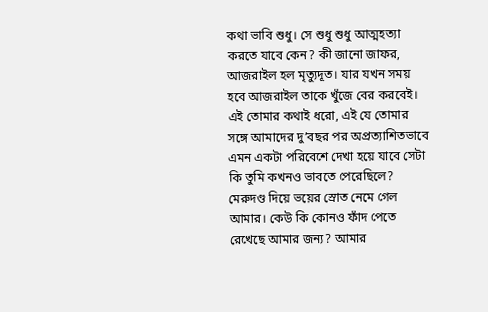কথা ভাবি শুধু। সে শুধু শুধু আত্মহত্যা করতে যাবে কেন? কী জানো জাফর, আজরাইল হল মৃত্যুদূত। যার যখন সময় হবে আজরাইল তাকে খুঁজে বের করবেই। এই তোমার কথাই ধরো, এই যে তোমার সঙ্গে আমাদের দু’বছর পর অপ্রত্যাশিতভাবে এমন একটা পরিবেশে দেখা হয়ে যাবে সেটা কি তুমি কখনও ভাবতে পেরেছিলে?
মেরুদণ্ড দিয়ে ভয়ের স্রোত নেমে গেল আমার। কেউ কি কোনও ফাঁদ পেতে রেখেছে আমার জন্য? আমার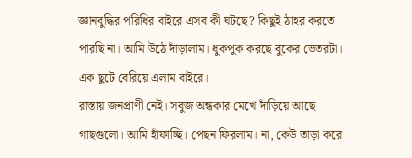জ্ঞানবুদ্ধির পরিধির বাইরে এসব কী ঘটছে? কিছুই ঠাহর করতে পারছি না। আমি উঠে দাঁড়ালাম। ধুকপুক করছে বুকের ভেতরটা। এক ছুটে বেরিয়ে এলাম বাইরে।
রাস্তায় জনপ্রাণী নেই। সবুজ অন্ধকার মেখে দাঁড়িয়ে আছে গাছগুলো। আমি হাঁফাচ্ছি। পেছন ফিরলাম। না, কেউ তাড়া করে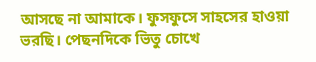আসছে না আমাকে। ফুসফুসে সাহসের হাওয়া ভরছি। পেছনদিকে ভিতু চোখে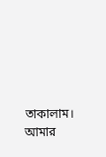তাকালাম। আমার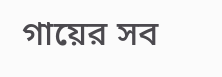গায়ের সব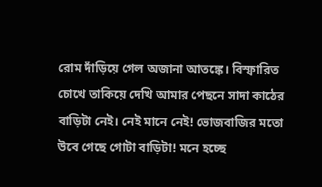রোম দাঁড়িয়ে গেল অজানা আতঙ্কে। বিস্ফারিত চোখে তাকিয়ে দেখি আমার পেছনে সাদা কাঠের বাড়িটা নেই। নেই মানে নেই! ভোজবাজির মতো উবে গেছে গোটা বাড়িটা! মনে হচ্ছে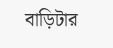বাড়িটার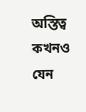অস্তিত্ব কখনও যেন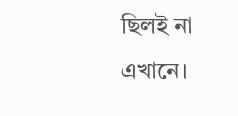ছিলই না এখানে।